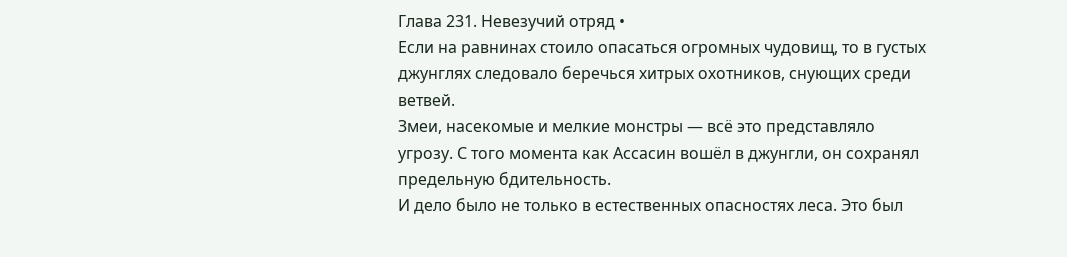Глава 231. Невезучий отряд •
Если на равнинах стоило опасаться огромных чудовищ, то в густых джунглях следовало беречься хитрых охотников, снующих среди ветвей.
Змеи, насекомые и мелкие монстры — всё это представляло угрозу. С того момента как Ассасин вошёл в джунгли, он сохранял предельную бдительность.
И дело было не только в естественных опасностях леса. Это был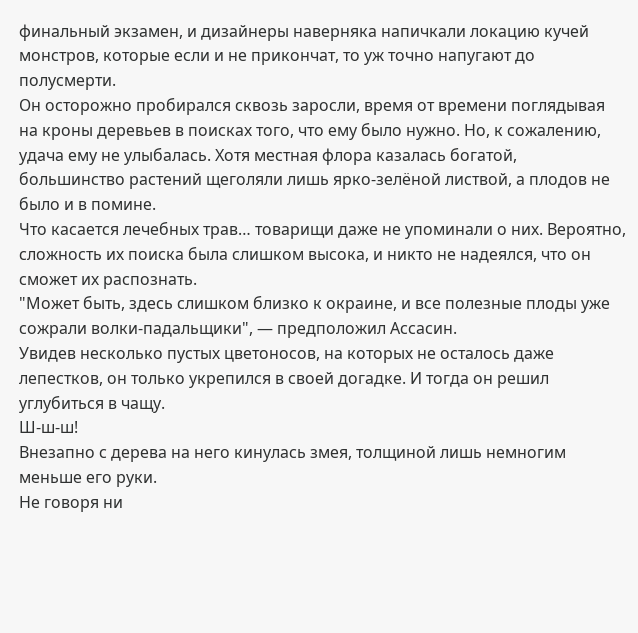финальный экзамен, и дизайнеры наверняка напичкали локацию кучей монстров, которые если и не прикончат, то уж точно напугают до полусмерти.
Он осторожно пробирался сквозь заросли, время от времени поглядывая на кроны деревьев в поисках того, что ему было нужно. Но, к сожалению, удача ему не улыбалась. Хотя местная флора казалась богатой, большинство растений щеголяли лишь ярко-зелёной листвой, а плодов не было и в помине.
Что касается лечебных трав… товарищи даже не упоминали о них. Вероятно, сложность их поиска была слишком высока, и никто не надеялся, что он сможет их распознать.
"Может быть, здесь слишком близко к окраине, и все полезные плоды уже сожрали волки-падальщики", — предположил Ассасин.
Увидев несколько пустых цветоносов, на которых не осталось даже лепестков, он только укрепился в своей догадке. И тогда он решил углубиться в чащу.
Ш-ш-ш!
Внезапно с дерева на него кинулась змея, толщиной лишь немногим меньше его руки.
Не говоря ни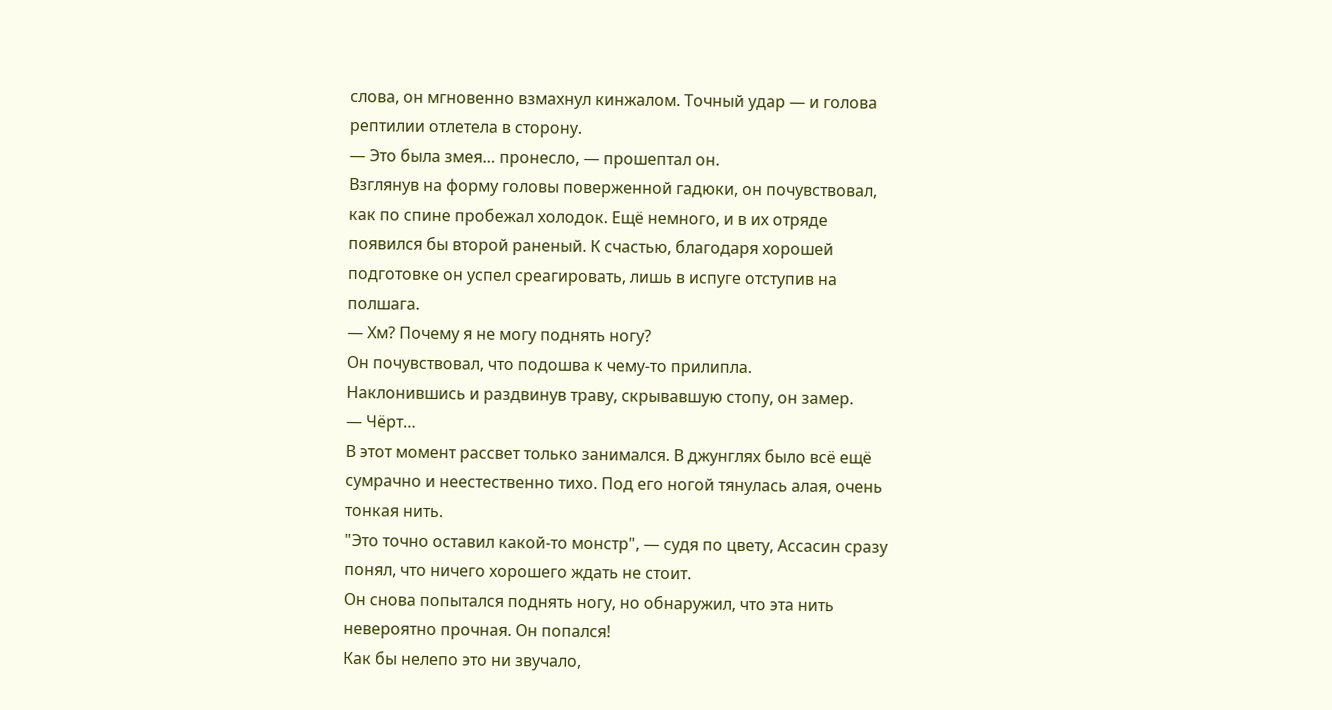слова, он мгновенно взмахнул кинжалом. Точный удар — и голова рептилии отлетела в сторону.
— Это была змея… пронесло, — прошептал он.
Взглянув на форму головы поверженной гадюки, он почувствовал, как по спине пробежал холодок. Ещё немного, и в их отряде появился бы второй раненый. К счастью, благодаря хорошей подготовке он успел среагировать, лишь в испуге отступив на полшага.
— Хм? Почему я не могу поднять ногу?
Он почувствовал, что подошва к чему-то прилипла.
Наклонившись и раздвинув траву, скрывавшую стопу, он замер.
— Чёрт…
В этот момент рассвет только занимался. В джунглях было всё ещё сумрачно и неестественно тихо. Под его ногой тянулась алая, очень тонкая нить.
"Это точно оставил какой-то монстр", — судя по цвету, Ассасин сразу понял, что ничего хорошего ждать не стоит.
Он снова попытался поднять ногу, но обнаружил, что эта нить невероятно прочная. Он попался!
Как бы нелепо это ни звучало,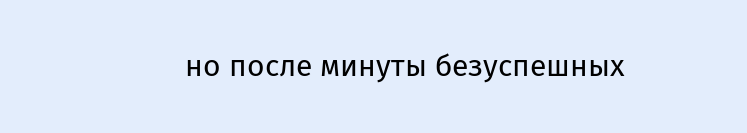но после минуты безуспешных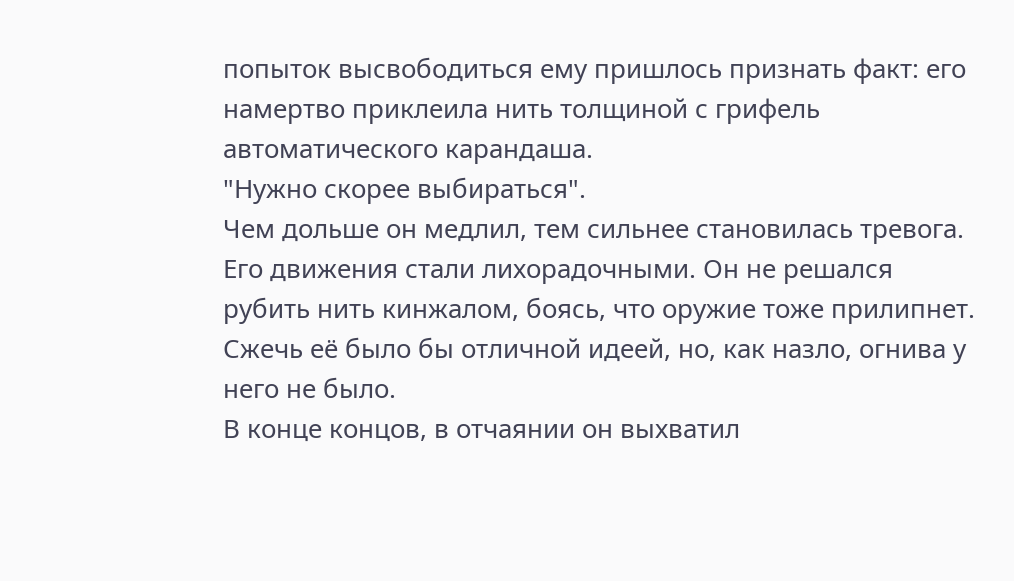попыток высвободиться ему пришлось признать факт: его намертво приклеила нить толщиной с грифель автоматического карандаша.
"Нужно скорее выбираться".
Чем дольше он медлил, тем сильнее становилась тревога. Его движения стали лихорадочными. Он не решался рубить нить кинжалом, боясь, что оружие тоже прилипнет. Сжечь её было бы отличной идеей, но, как назло, огнива у него не было.
В конце концов, в отчаянии он выхватил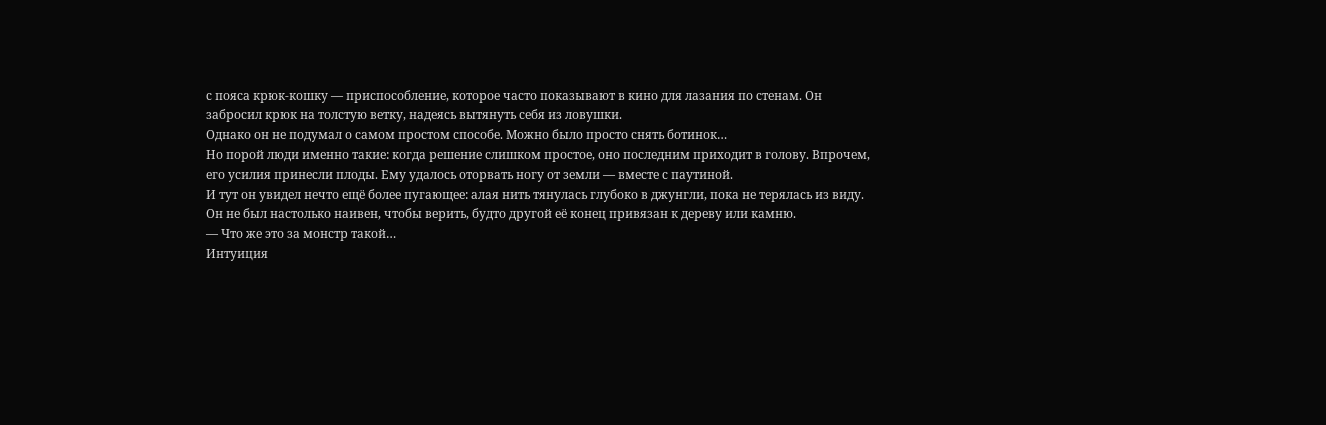с пояса крюк-кошку — приспособление, которое часто показывают в кино для лазания по стенам. Он забросил крюк на толстую ветку, надеясь вытянуть себя из ловушки.
Однако он не подумал о самом простом способе. Можно было просто снять ботинок…
Но порой люди именно такие: когда решение слишком простое, оно последним приходит в голову. Впрочем, его усилия принесли плоды. Ему удалось оторвать ногу от земли — вместе с паутиной.
И тут он увидел нечто ещё более пугающее: алая нить тянулась глубоко в джунгли, пока не терялась из виду. Он не был настолько наивен, чтобы верить, будто другой её конец привязан к дереву или камню.
— Что же это за монстр такой…
Интуиция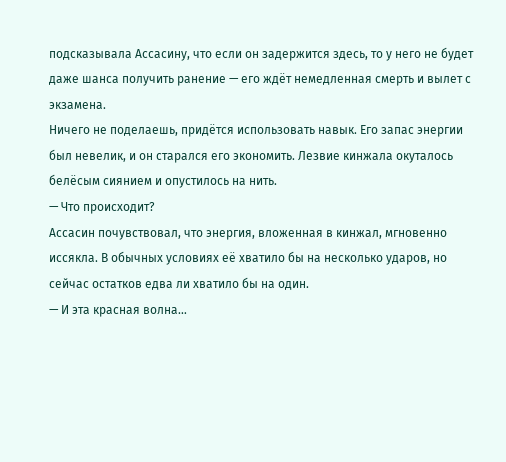подсказывала Ассасину, что если он задержится здесь, то у него не будет даже шанса получить ранение — его ждёт немедленная смерть и вылет с экзамена.
Ничего не поделаешь, придётся использовать навык. Его запас энергии был невелик, и он старался его экономить. Лезвие кинжала окуталось белёсым сиянием и опустилось на нить.
— Что происходит?
Ассасин почувствовал, что энергия, вложенная в кинжал, мгновенно иссякла. В обычных условиях её хватило бы на несколько ударов, но сейчас остатков едва ли хватило бы на один.
— И эта красная волна…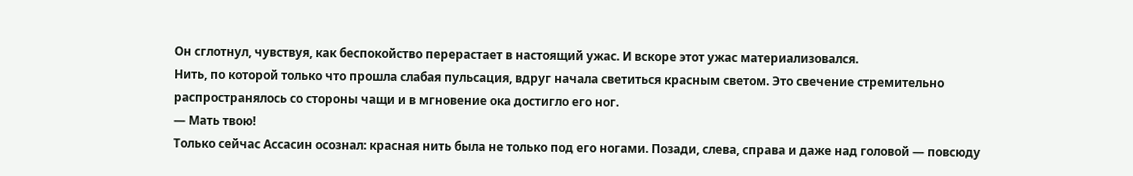Он сглотнул, чувствуя, как беспокойство перерастает в настоящий ужас. И вскоре этот ужас материализовался.
Нить, по которой только что прошла слабая пульсация, вдруг начала светиться красным светом. Это свечение стремительно распространялось со стороны чащи и в мгновение ока достигло его ног.
— Мать твою!
Только сейчас Ассасин осознал: красная нить была не только под его ногами. Позади, слева, справа и даже над головой — повсюду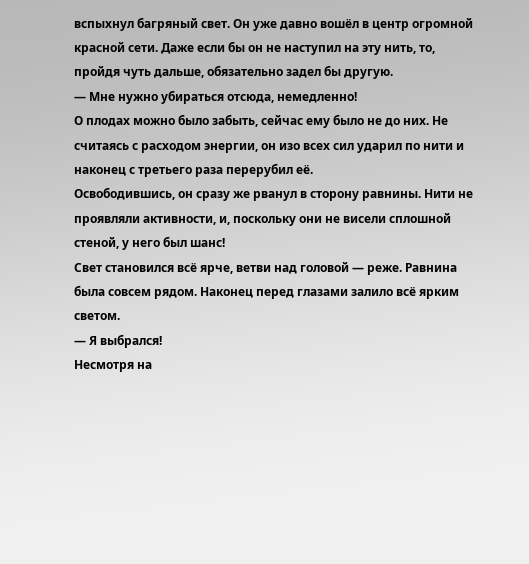вспыхнул багряный свет. Он уже давно вошёл в центр огромной красной сети. Даже если бы он не наступил на эту нить, то, пройдя чуть дальше, обязательно задел бы другую.
— Мне нужно убираться отсюда, немедленно!
О плодах можно было забыть, сейчас ему было не до них. Не считаясь с расходом энергии, он изо всех сил ударил по нити и наконец с третьего раза перерубил её.
Освободившись, он сразу же рванул в сторону равнины. Нити не проявляли активности, и, поскольку они не висели сплошной стеной, у него был шанс!
Свет становился всё ярче, ветви над головой — реже. Равнина была совсем рядом. Наконец перед глазами залило всё ярким светом.
— Я выбрался!
Несмотря на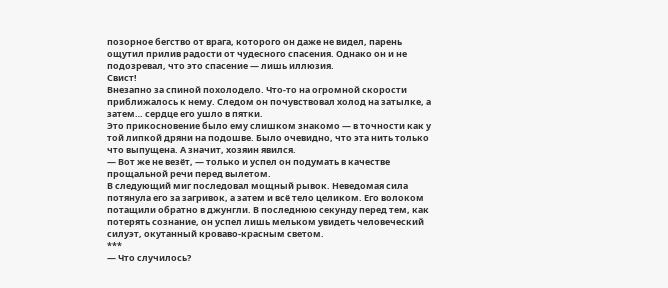позорное бегство от врага, которого он даже не видел, парень ощутил прилив радости от чудесного спасения. Однако он и не подозревал, что это спасение — лишь иллюзия.
Свист!
Внезапно за спиной похолодело. Что-то на огромной скорости приближалось к нему. Следом он почувствовал холод на затылке, а затем… сердце его ушло в пятки.
Это прикосновение было ему слишком знакомо — в точности как у той липкой дряни на подошве. Было очевидно, что эта нить только что выпущена. А значит, хозяин явился.
— Вот же не везёт, — только и успел он подумать в качестве прощальной речи перед вылетом.
В следующий миг последовал мощный рывок. Неведомая сила потянула его за загривок, а затем и всё тело целиком. Его волоком потащили обратно в джунгли. В последнюю секунду перед тем, как потерять сознание, он успел лишь мельком увидеть человеческий силуэт, окутанный кроваво-красным светом.
***
— Что случилось?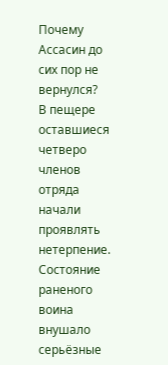Почему Ассасин до сих пор не вернулся?
В пещере оставшиеся четверо членов отряда начали проявлять нетерпение. Состояние раненого воина внушало серьёзные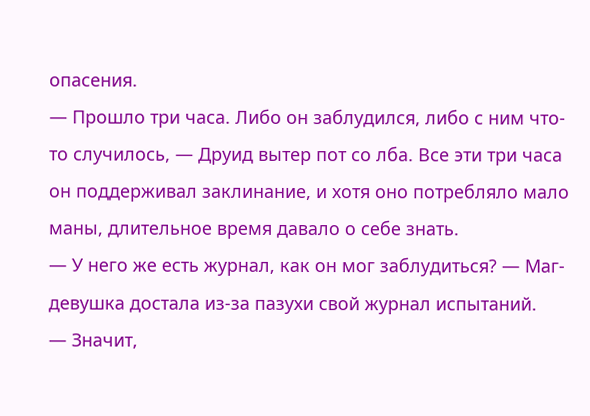опасения.
— Прошло три часа. Либо он заблудился, либо с ним что-то случилось, — Друид вытер пот со лба. Все эти три часа он поддерживал заклинание, и хотя оно потребляло мало маны, длительное время давало о себе знать.
— У него же есть журнал, как он мог заблудиться? — Маг-девушка достала из-за пазухи свой журнал испытаний.
— Значит,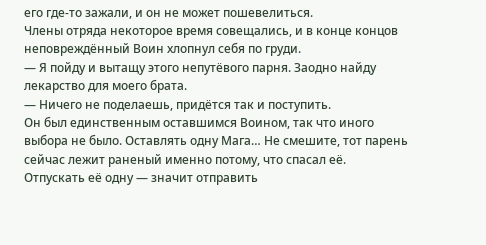его где-то зажали, и он не может пошевелиться.
Члены отряда некоторое время совещались, и в конце концов неповреждённый Воин хлопнул себя по груди.
— Я пойду и вытащу этого непутёвого парня. Заодно найду лекарство для моего брата.
— Ничего не поделаешь, придётся так и поступить.
Он был единственным оставшимся Воином, так что иного выбора не было. Оставлять одну Мага… Не смешите, тот парень сейчас лежит раненый именно потому, что спасал её. Отпускать её одну — значит отправить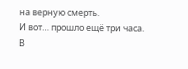на верную смерть.
И вот… прошло ещё три часа.
В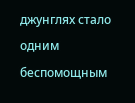джунглях стало одним беспомощным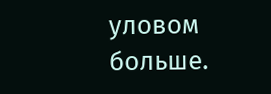уловом больше.